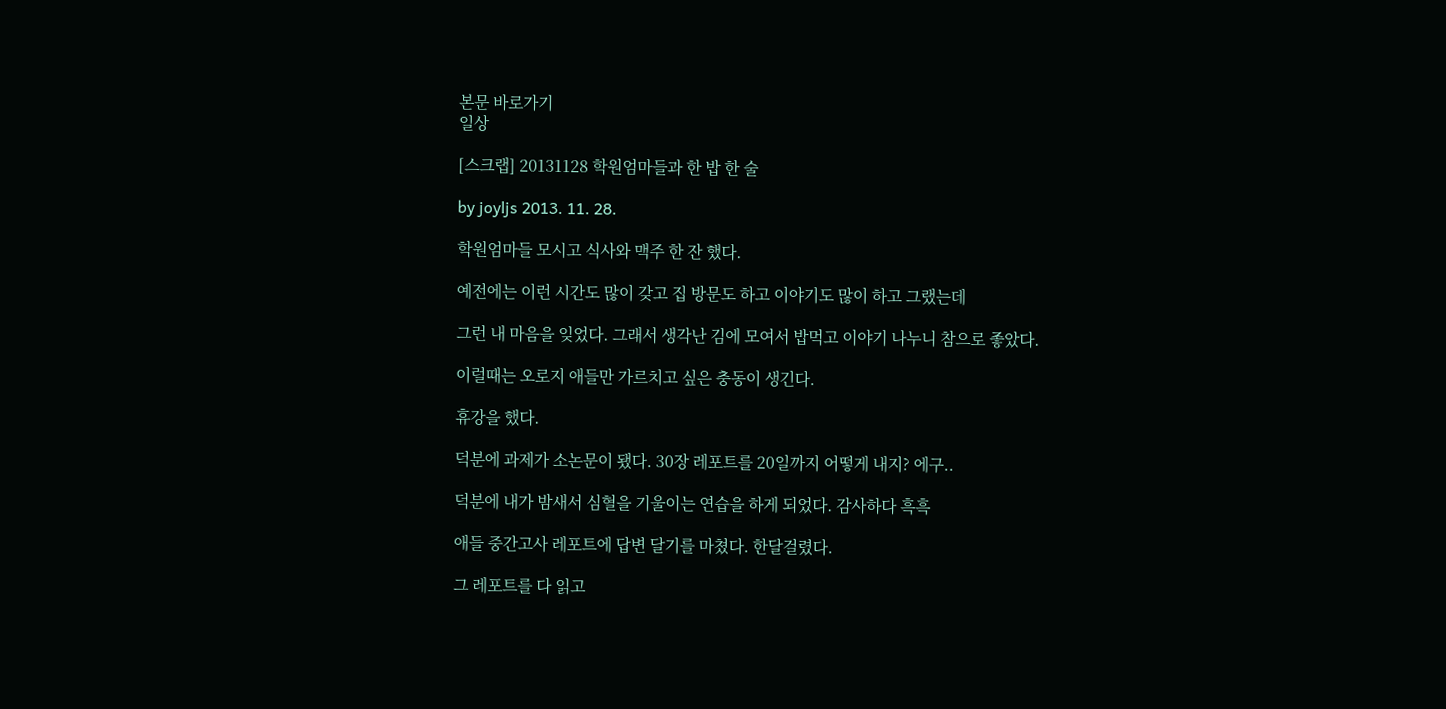본문 바로가기
일상

[스크랩] 20131128 학원엄마들과 한 밥 한 술

by joyljs 2013. 11. 28.

학원엄마들 모시고 식사와 맥주 한 잔 했다.

예전에는 이런 시간도 많이 갖고 집 방문도 하고 이야기도 많이 하고 그랬는데

그런 내 마음을 잊었다. 그래서 생각난 김에 모여서 밥먹고 이야기 나누니 참으로 좋았다.

이럴때는 오로지 애들만 가르치고 싶은 충동이 생긴다.

휴강을 했다.

덕분에 과제가 소논문이 됐다. 30장 레포트를 20일까지 어떻게 내지? 에구..

덕분에 내가 밤새서 심혈을 기울이는 연습을 하게 되었다. 감사하다 흑흑

애들 중간고사 레포트에 답변 달기를 마쳤다. 한달걸렸다.

그 레포트를 다 읽고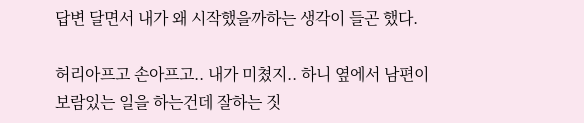답변 달면서 내가 왜 시작했을까하는 생각이 들곤 했다.

허리아프고 손아프고.. 내가 미쳤지.. 하니 옆에서 남편이 보람있는 일을 하는건데 잘하는 짓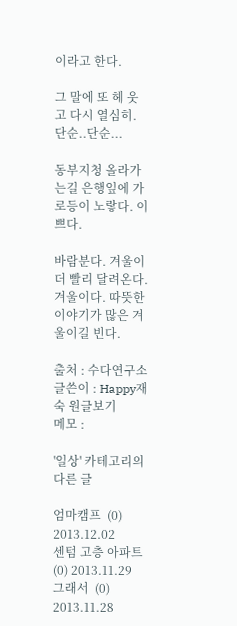이라고 한다.

그 말에 또 헤 웃고 다시 열심히. 단순..단순...

동부지청 올라가는길 은행잎에 가로등이 노랗다. 이쁘다.

바람분다. 겨울이 더 빨리 달려온다. 겨울이다. 따뜻한 이야기가 많은 겨울이길 빈다.

출처 : 수다연구소
글쓴이 : Happy재숙 원글보기
메모 :

'일상' 카테고리의 다른 글

엄마캠프  (0) 2013.12.02
센텀 고층 아파트  (0) 2013.11.29
그래서  (0) 2013.11.28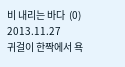비 내리는 바다  (0) 2013.11.27
귀걸이 한짝에서 욕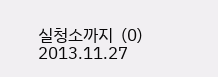실청소까지  (0) 2013.11.27